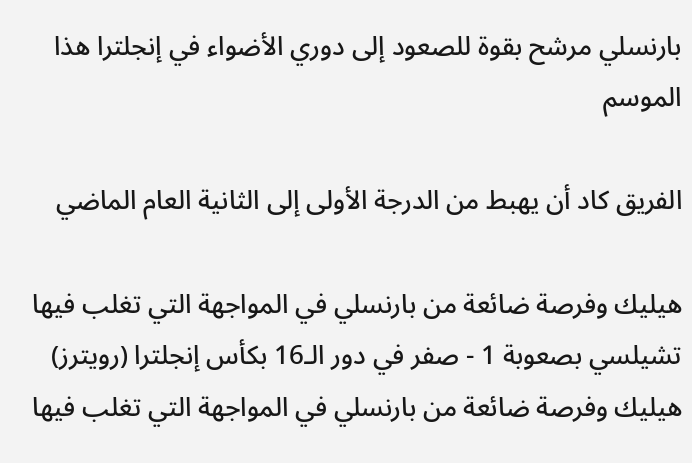بارنسلي مرشح بقوة للصعود إلى دوري الأضواء في إنجلترا هذا الموسم

الفريق كاد أن يهبط من الدرجة الأولى إلى الثانية العام الماضي

هيليك وفرصة ضائعة من بارنسلي في المواجهة التي تغلب فيها تشيلسي بصعوبة 1 - صفر في دور الـ16 بكأس إنجلترا (رويترز)
هيليك وفرصة ضائعة من بارنسلي في المواجهة التي تغلب فيها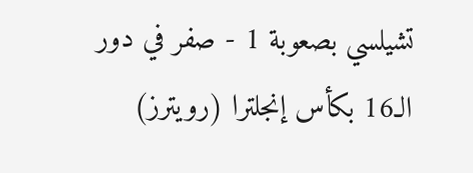تشيلسي بصعوبة 1 - صفر في دور الـ16 بكأس إنجلترا (رويترز)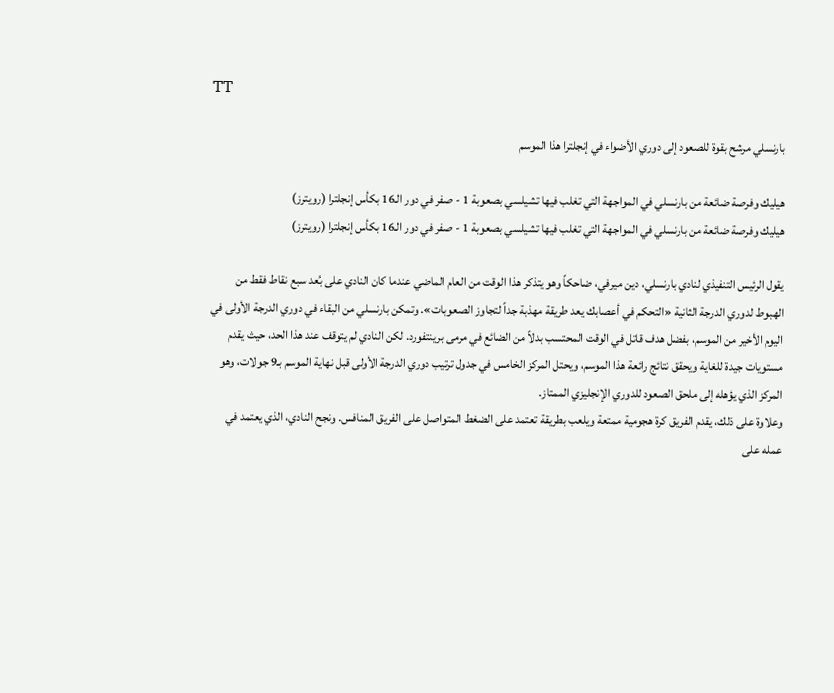TT

بارنسلي مرشح بقوة للصعود إلى دوري الأضواء في إنجلترا هذا الموسم

هيليك وفرصة ضائعة من بارنسلي في المواجهة التي تغلب فيها تشيلسي بصعوبة 1 - صفر في دور الـ16 بكأس إنجلترا (رويترز)
هيليك وفرصة ضائعة من بارنسلي في المواجهة التي تغلب فيها تشيلسي بصعوبة 1 - صفر في دور الـ16 بكأس إنجلترا (رويترز)

يقول الرئيس التنفيذي لنادي بارنسلي، دين ميرفي، ضاحكاً وهو يتذكر هذا الوقت من العام الماضي عندما كان النادي على بُعد سبع نقاط فقط من الهبوط لدوري الدرجة الثانية «التحكم في أعصابك يعد طريقة مهذبة جداً لتجاوز الصعوبات». وتمكن بارنسلي من البقاء في دوري الدرجة الأولى في اليوم الأخير من الموسم، بفضل هدف قاتل في الوقت المحتسب بدلاً من الضائع في مرمى برينتفورد. لكن النادي لم يتوقف عند هذا الحد، حيث يقدم مستويات جيدة للغاية ويحقق نتائج رائعة هذا الموسم، ويحتل المركز الخامس في جدول ترتيب دوري الدرجة الأولى قبل نهاية الموسم بـ9 جولات، وهو المركز الذي يؤهله إلى ملحق الصعود للدوري الإنجليزي الممتاز.
وعلاوة على ذلك، يقدم الفريق كرة هجومية ممتعة ويلعب بطريقة تعتمد على الضغط المتواصل على الفريق المنافس. ونجح النادي، الذي يعتمد في عمله على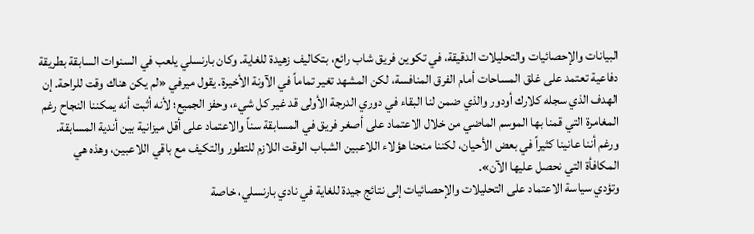البيانات والإحصائيات والتحليلات الدقيقة، في تكوين فريق شاب رائع، بتكاليف زهيدة للغاية. وكان بارنسلي يلعب في السنوات السابقة بطريقة دفاعية تعتمد على غلق المساحات أمام الفرق المنافسة، لكن المشهد تغير تماماً في الآونة الأخيرة. يقول ميرفي «لم يكن هناك وقت للراحة. إن الهدف الذي سجله كلارك أودور والذي ضمن لنا البقاء في دوري الدرجة الأولى قد غير كل شيء، وحفز الجميع؛ لأنه أثبت أنه يمكننا النجاح رغم المغامرة التي قمنا بها الموسم الماضي من خلال الاعتماد على أصغر فريق في المسابقة سناً والاعتماد على أقل ميزانية بين أندية المسابقة. ورغم أننا عانينا كثيراً في بعض الأحيان، لكننا منحنا هؤلاء اللاعبين الشباب الوقت اللازم للتطور والتكيف مع باقي اللاعبين، وهذه هي المكافأة التي نحصل عليها الآن».
وتؤدي سياسة الاعتماد على التحليلات والإحصائيات إلى نتائج جيدة للغاية في نادي بارنسلي، خاصة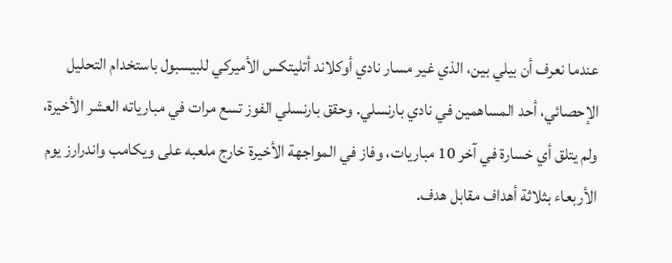عندما نعرف أن بيلي بين، الذي غير مسار نادي أوكلاند أتليتكس الأميركي للبيسبول باستخدام التحليل الإحصائي، أحد المساهمين في نادي بارنسلي. وحقق بارنسلي الفوز تسع مرات في مبارياته العشر الأخيرة، ولم يتلق أي خسارة في آخر 10 مباريات، وفاز في المواجهة الأخيرة خارج ملعبه على ويكامب واندرارز يوم الأربعاء بثلاثة أهداف مقابل هدف.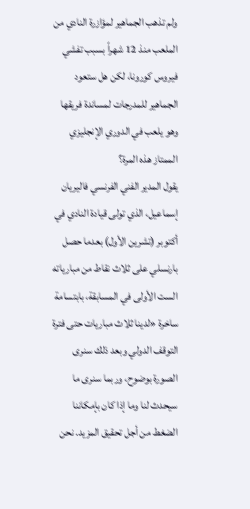ولم تذهب الجماهير لمؤازرة النادي من الملعب منذ 12 شهراً بسبب تفشي فيروس كورونا، لكن هل ستعود الجماهير للمدرجات لمساندة فريقها وهو يلعب في الدوري الإنجليزي الممتاز هذه المرة؟
يقول المدير الفني الفرنسي فاليريان إسماعيل، الذي تولى قيادة النادي في أكتوبر (تشرين الأول) بعدما حصل بارنسلي على ثلاث نقاط من مبارياته الست الأولى في المسابقة، بابتسامة ساخرة «لدينا ثلاث مباريات حتى فترة التوقف الدولي وبعد ذلك سنرى الصورة بوضوح، وربما سنرى ما سيحدث لنا وما إذا كان بإمكاننا الضغط من أجل تحقيق المزيد. نحن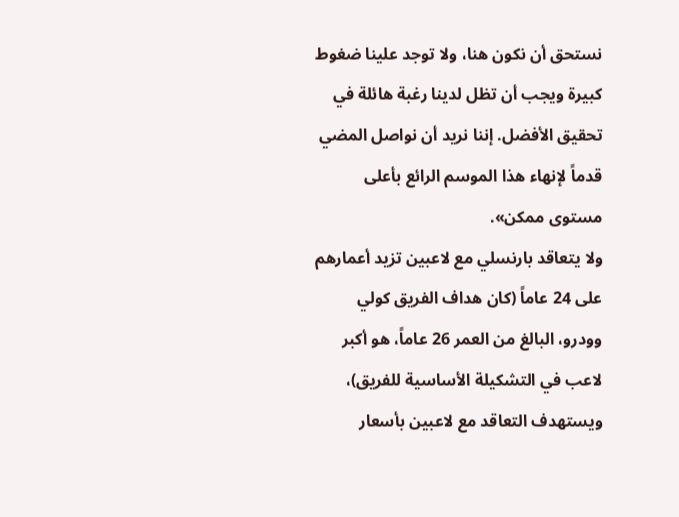نستحق أن نكون هنا، ولا توجد علينا ضغوط كبيرة ويجب أن تظل لدينا رغبة هائلة في تحقيق الأفضل. إننا نريد أن نواصل المضي قدماً لإنهاء هذا الموسم الرائع بأعلى مستوى ممكن».
ولا يتعاقد بارنسلي مع لاعبين تزيد أعمارهم على 24 عاماً (كان هداف الفريق كولي وودرو، البالغ من العمر 26 عاماً، هو أكبر لاعب في التشكيلة الأساسية للفريق)، ويستهدف التعاقد مع لاعبين بأسعار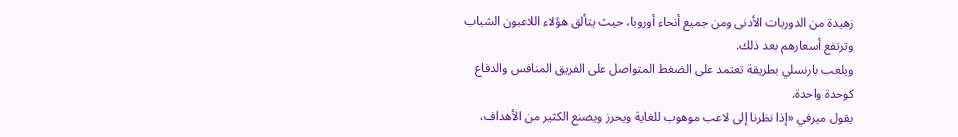زهيدة من الدوريات الأدنى ومن جميع أنحاء أوروبا، حيث يتألق هؤلاء اللاعبون الشباب وترتفع أسعارهم بعد ذلك.
ويلعب بارنسلي بطريقة تعتمد على الضغط المتواصل على الفريق المنافس والدفاع كوحدة واحدة.
يقول ميرفي «إذا نظرنا إلى لاعب موهوب للغاية ويحرز ويصنع الكثير من الأهداف،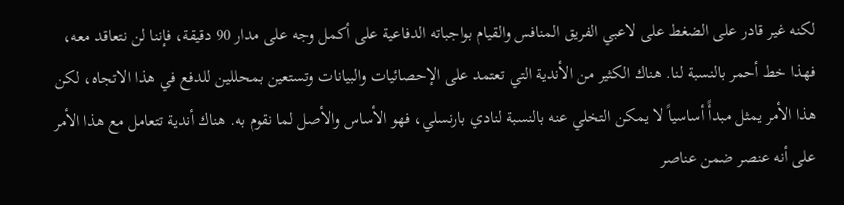لكنه غير قادر على الضغط على لاعبي الفريق المنافس والقيام بواجباته الدفاعية على أكمل وجه على مدار 90 دقيقة، فإننا لن نتعاقد معه، فهذا خط أحمر بالنسبة لنا. هناك الكثير من الأندية التي تعتمد على الإحصائيات والبيانات وتستعين بمحللين للدفع في هذا الاتجاه، لكن هذا الأمر يمثل مبدأً أساسياً لا يمكن التخلي عنه بالنسبة لنادي بارنسلي، فهو الأساس والأصل لما نقوم به. هناك أندية تتعامل مع هذا الأمر على أنه عنصر ضمن عناصر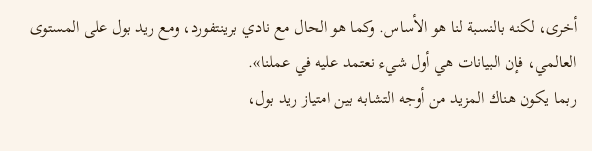أخرى، لكنه بالنسبة لنا هو الأساس. وكما هو الحال مع نادي برينتفورد، ومع ريد بول على المستوى العالمي، فإن البيانات هي أول شيء نعتمد عليه في عملنا».
ربما يكون هناك المزيد من أوجه التشابه بين امتياز ريد بول،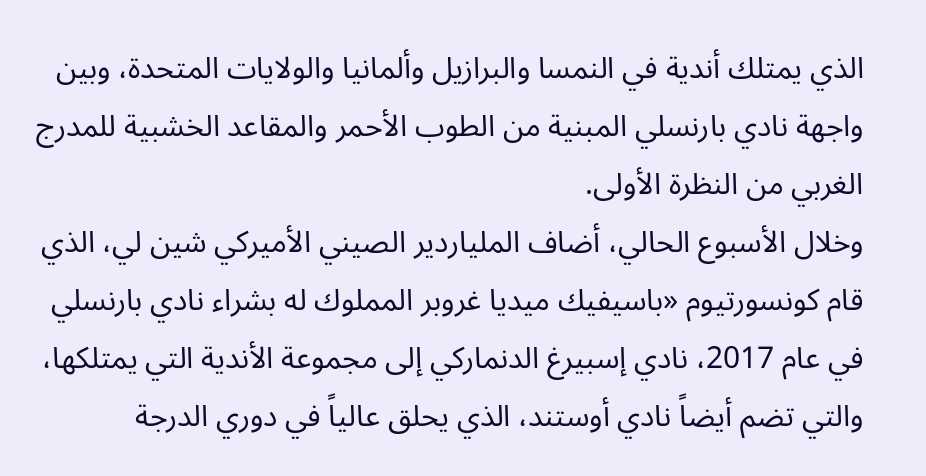الذي يمتلك أندية في النمسا والبرازيل وألمانيا والولايات المتحدة، وبين واجهة نادي بارنسلي المبنية من الطوب الأحمر والمقاعد الخشبية للمدرج الغربي من النظرة الأولى.
وخلال الأسبوع الحالي، أضاف الملياردير الصيني الأميركي شين لي، الذي قام كونسورتيوم «باسيفيك ميديا غروبر المملوك له بشراء نادي بارنسلي في عام 2017، نادي إسبيرغ الدنماركي إلى مجموعة الأندية التي يمتلكها، والتي تضم أيضاً نادي أوستند، الذي يحلق عالياً في دوري الدرجة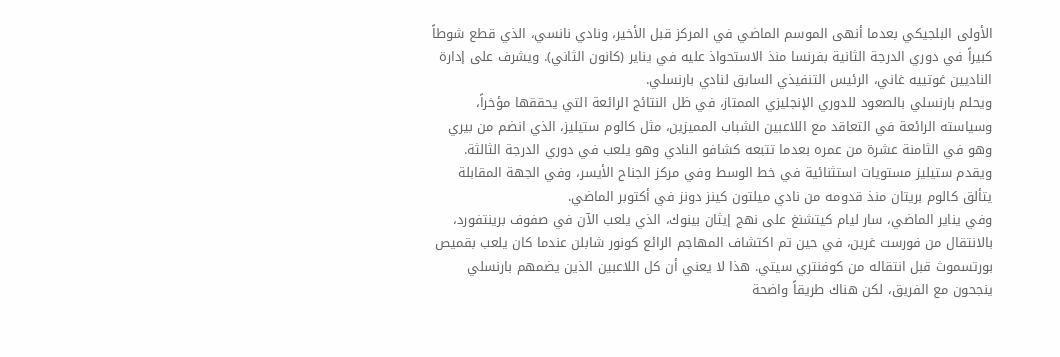الأولى البلجيكي بعدما أنهى الموسم الماضي في المركز قبل الأخير، ونادي نانسي، الذي قطع شوطاً كبيراً في دوري الدرجة الثانية بفرنسا منذ الاستحواذ عليه في يناير (كانون الثاني). ويشرف على إدارة الناديين غوتييه غاني، الرئيس التنفيذي السابق لنادي بارنسلي.
ويحلم بارنسلي بالصعود للدوري الإنجليزي الممتاز، في ظل النتائج الرائعة التي يحققها مؤخراً، وسياسته الرائعة في التعاقد مع اللاعبين الشباب المميزين، مثل كالوم ستيليز، الذي انضم من بيري وهو في الثامنة عشرة من عمره بعدما تتبعه كشافو النادي وهو يلعب في دوري الدرجة الثالثة. ويقدم ستيليز مستويات استثنائية في خط الوسط وفي مركز الجناح الأيسر، وفي الجهة المقابلة يتألق كالوم بريتان منذ قدومه من نادي ميلتون كينز دونز في أكتوبر الماضي.
وفي يناير الماضي، سار ليام كيتشنغ على نهج إيثان بينوك، الذي يلعب الآن في صفوف برينتفورد، بالانتقال من فورست غرين، في حين تم اكتشاف المهاجم الرائع كونور شابلن عندما كان يلعب بقميص بورتسموث قبل انتقاله من كوفنتري سيتي. هذا لا يعني أن كل اللاعبين الذين يضمهم بارنسلي ينجحون مع الفريق، لكن هناك طريقاً واضحة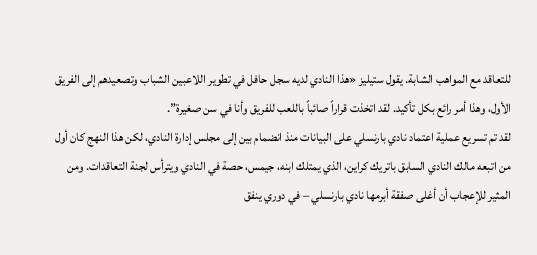للتعاقد مع المواهب الشابة. يقول ستيليز «هذا النادي لديه سجل حافل في تطوير اللاعبين الشباب وتصعيدهم إلى الفريق الأول، وهذا أمر رائع بكل تأكيد. لقد اتخذت قراراً صائباً باللعب للفريق وأنا في سن صغيرة”.
لقد تم تسريع عملية اعتماد نادي بارنسلي على البيانات منذ انضمام بين إلى مجلس إدارة النادي، لكن هذا النهج كان أول من اتبعه مالك النادي السابق باتريك كراين، الذي يمتلك ابنه، جيمس، حصة في النادي ويترأس لجنة التعاقدات. ومن المثير للإعجاب أن أغلى صفقة أبرمها نادي بارنسلي – في دوري ينفق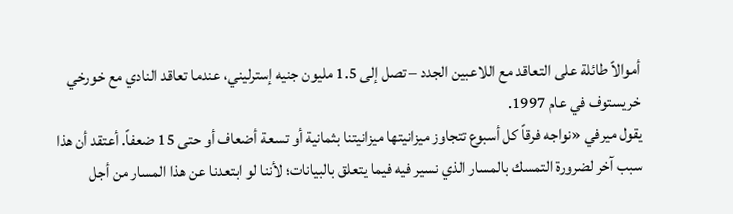أموالاً طائلة على التعاقد مع اللاعبين الجدد – تصل إلى 1.5 مليون جنيه إسترليني، عندما تعاقد النادي مع خورخي خريستوف في عام 1997.
يقول ميرفي «نواجه فرقاً كل أسبوع تتجاوز ميزانيتها ميزانيتنا بثمانية أو تسعة أضعاف أو حتى 15 ضعفاً. أعتقد أن هذا سبب آخر لضرورة التمسك بالمسار الذي نسير فيه فيما يتعلق بالبيانات؛ لأننا لو ابتعدنا عن هذا المسار من أجل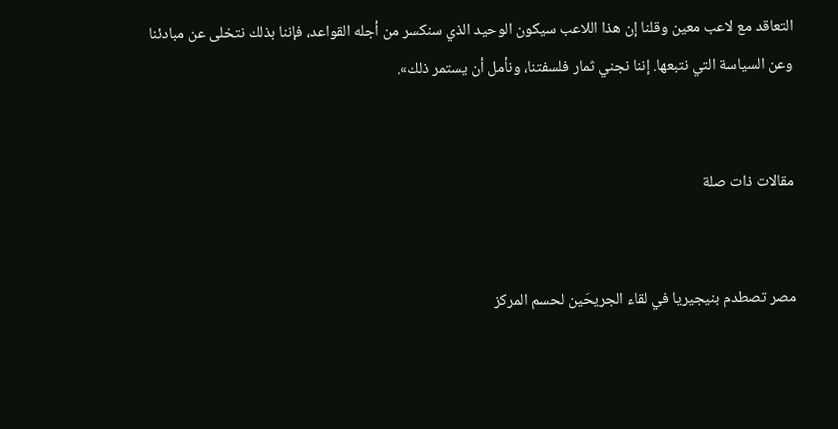التعاقد مع لاعب معين وقلنا إن هذا اللاعب سيكون الوحيد الذي سنكسر من أجله القواعد، فإننا بذلك نتخلى عن مبادئنا وعن السياسة التي نتبعها. إننا نجني ثمار فلسفتنا، ونأمل أن يستمر ذلك».


مقالات ذات صلة


مصر تصطدم بنيجيريا في لقاء الجريحَين لحسم المركز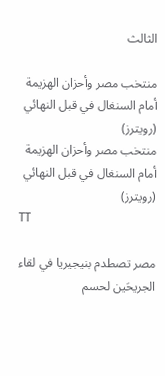الثالث

منتخب مصر وأحزان الهزيمة أمام السنغال في قبل النهائي (رويترز)
منتخب مصر وأحزان الهزيمة أمام السنغال في قبل النهائي (رويترز)
TT

مصر تصطدم بنيجيريا في لقاء الجريحَين لحسم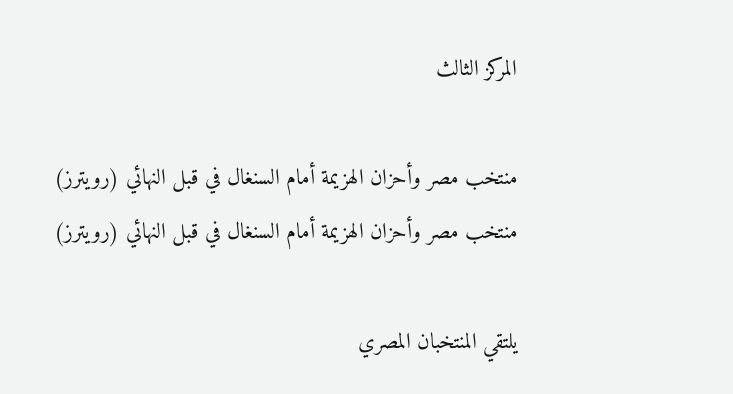المركز الثالث

منتخب مصر وأحزان الهزيمة أمام السنغال في قبل النهائي (رويترز)
منتخب مصر وأحزان الهزيمة أمام السنغال في قبل النهائي (رويترز)

يلتقي المنتخبان المصري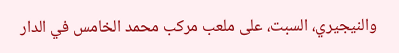والنيجيري، السبت، على ملعب مركب محمد الخامس في الدار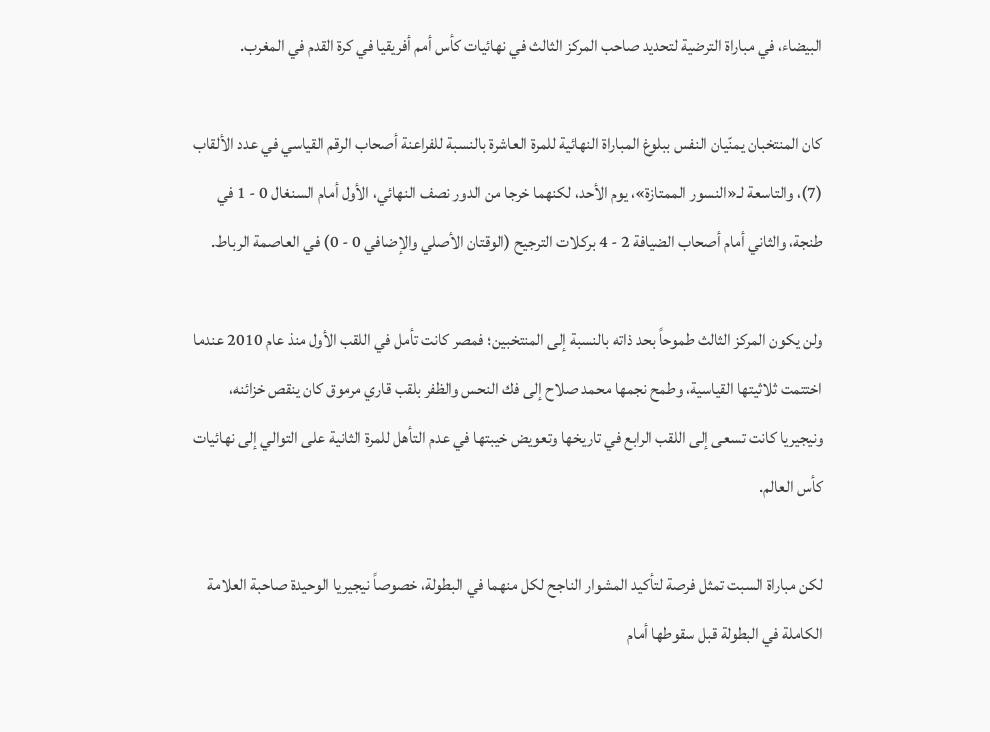البيضاء، في مباراة الترضية لتحديد صاحب المركز الثالث في نهائيات كأس أمم أفريقيا في كرة القدم في المغرب.

كان المنتخبان يمنّيان النفس ببلوغ المباراة النهائية للمرة العاشرة بالنسبة للفراعنة أصحاب الرقم القياسي في عدد الألقاب (7)، والتاسعة لـ«النسور الممتازة»، يوم الأحد، لكنهما خرجا من الدور نصف النهائي، الأول أمام السنغال 0 - 1 في طنجة، والثاني أمام أصحاب الضيافة 2 - 4 بركلات الترجيح (الوقتان الأصلي والإضافي 0 - 0) في العاصمة الرباط.

ولن يكون المركز الثالث طموحاً بحد ذاته بالنسبة إلى المنتخبين؛ فمصر كانت تأمل في اللقب الأول منذ عام 2010 عندما اختتمت ثلاثيتها القياسية، وطمح نجمها محمد صلاح إلى فك النحس والظفر بلقب قاري مرموق كان ينقص خزائنه، ونيجيريا كانت تسعى إلى اللقب الرابع في تاريخها وتعويض خيبتها في عدم التأهل للمرة الثانية على التوالي إلى نهائيات كأس العالم.

لكن مباراة السبت تمثل فرصة لتأكيد المشوار الناجح لكل منهما في البطولة، خصوصاً نيجيريا الوحيدة صاحبة العلامة الكاملة في البطولة قبل سقوطها أمام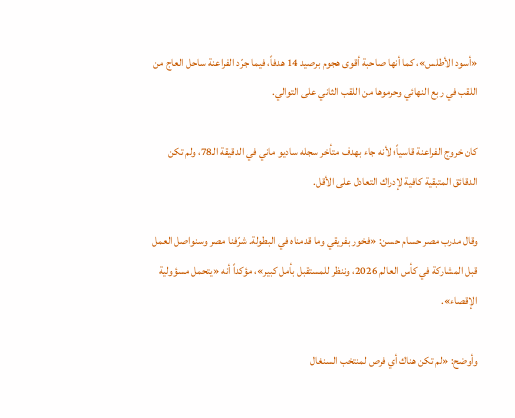«أسود الأطلس»، كما أنها صاحبة أقوى هجوم برصيد 14 هدفاً، فيما جرّد الفراعنة ساحل العاج من اللقب في ربع النهائي وحرموها من اللقب الثاني على التوالي.

كان خروج الفراعنة قاسياً؛ لأنه جاء بهدف متأخر سجله ساديو ماني في الدقيقة الـ78، ولم تكن الدقائق المتبقية كافية لإدراك التعادل على الأقل.

وقال مدرب مصر حسام حسن: «فخور بفريقي وما قدمناه في البطولة. شرّفنا مصر وسنواصل العمل قبل المشاركة في كأس العالم 2026، وننظر للمستقبل بأمل كبير»، مؤكداً أنه «يتحمل مسؤولية الإقصاء».

وأوضح: «لم تكن هناك أي فرص لمنتخب السنغال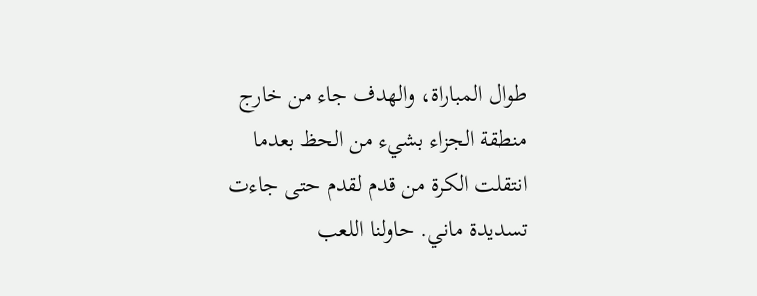طوال المباراة، والهدف جاء من خارج منطقة الجزاء بشيء من الحظ بعدما انتقلت الكرة من قدم لقدم حتى جاءت تسديدة ماني. حاولنا اللعب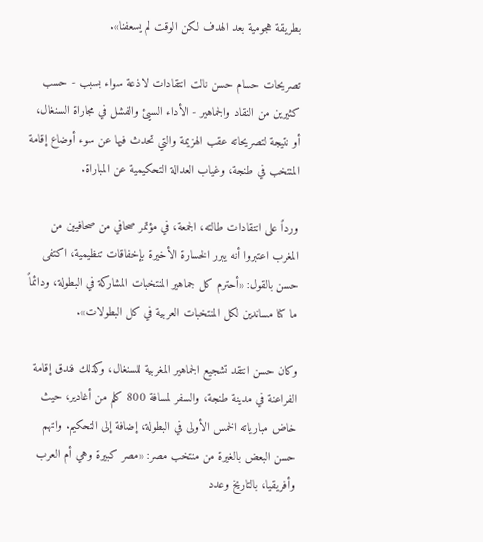بطريقة هجومية بعد الهدف لكن الوقت لم يسعفنا».

تصريحات حسام حسن نالت انتقادات لاذعة سواء بسبب - حسب كثيرين من النقاد والجماهير - الأداء السيئ والفشل في مجاراة السنغال، أو نتيجة لتصريحاته عقب الهزيمة والتي تحدث فيها عن سوء أوضاع إقامة المنتخب في طنجة، وغياب العدالة التحكيمية عن المباراة.

ورداً على انتقادات طالته، الجمعة، في مؤتمر صحافي من صحافيين من المغرب اعتبروا أنه يبرر الخسارة الأخيرة بإخفاقات تنظيمية، اكتفى حسن بالقول: «أحترم كل جماهير المنتخبات المشاركة في البطولة، ودائماً ما كنا مساندين لكل المنتخبات العربية في كل البطولات».

وكان حسن انتقد تشجيع الجماهير المغربية للسنغال، وكذلك فندق إقامة الفراعنة في مدينة طنجة، والسفر لمسافة 800 كلم من أغادير، حيث خاض مبارياته الخمس الأولى في البطولة، إضافة إلى التحكيم. واتهم حسن البعض بالغيرة من منتخب مصر: «مصر كبيرة وهي أم العرب وأفريقيا، بالتاريخ وعدد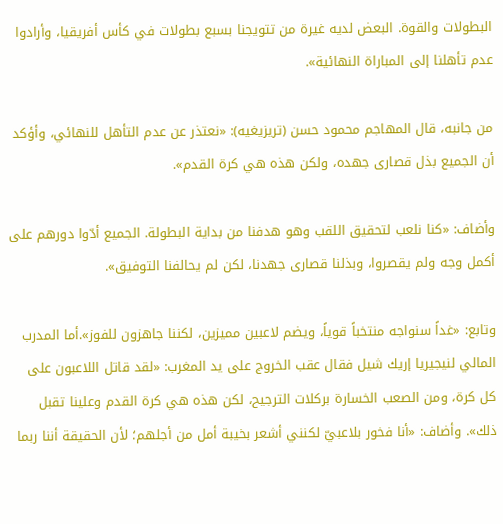البطولات والقوة. البعض لديه غيرة من تتويجنا بسبع بطولات في كأس أفريقيا، وأرادوا عدم تأهلنا إلى المباراة النهائية».

من جانبه، قال المهاجم محمود حسن (تريزيغيه): «نعتذر عن عدم التأهل للنهائي، وأؤكد أن الجميع بذل قصارى جهده، ولكن هذه هي كرة القدم».

وأضاف: «كنا نلعب لتحقيق اللقب وهو هدفنا من بداية البطولة. الجميع أدّوا دورهم على أكمل وجه ولم يقصروا، وبذلنا قصارى جهدنا، لكن لم يحالفنا التوفيق».

وتابع: «غداً سنواجه منتخباً قوياً، ويضم لاعبين مميزين، لكننا جاهزون للفوز».أما المدرب المالي لنيجيريا إريك شيل فقال عقب الخروج على يد المغرب: «لقد قاتل اللاعبون على كل كرة، ومن الصعب الخسارة بركلات الترجيح، لكن هذه هي كرة القدم وعلينا تقبل ذلك». وأضاف: «أنا فخور بلاعبيّ لكنني أشعر بخيبة أمل من أجلهم؛ لأن الحقيقة أننا ربما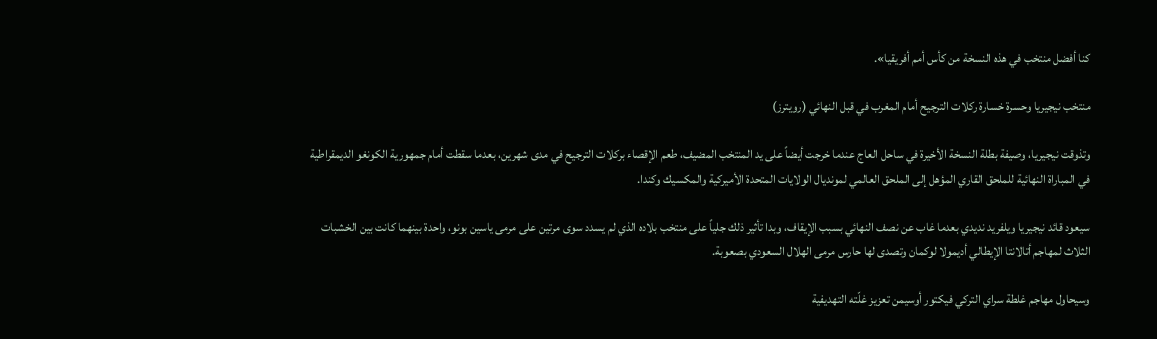كنا أفضل منتخب في هذه النسخة من كأس أمم أفريقيا».

منتخب نيجيريا وحسرة خسارة ركلات الترجيح أمام المغرب في قبل النهائي (رويترز)

وتذوقت نيجيريا، وصيفة بطلة النسخة الأخيرة في ساحل العاج عندما خرجت أيضاً على يد المنتخب المضيف، طعم الإقصاء بركلات الترجيح في مدى شهرين، بعدما سقطت أمام جمهورية الكونغو الديمقراطية في المباراة النهائية للملحق القاري المؤهل إلى الملحق العالمي لمونديال الولايات المتحدة الأميركية والمكسيك وكندا.

سيعود قائد نيجيريا ويلفريد نديدي بعدما غاب عن نصف النهائي بسبب الإيقاف، وبدا تأثير ذلك جلياً على منتخب بلاده الذي لم يسدد سوى مرتين على مرمى ياسين بونو، واحدة بينهما كانت بين الخشبات الثلاث لمهاجم أتالانتا الإيطالي أديمولا لوكمان وتصدى لها حارس مرمى الهلال السعودي بصعوبة.

وسيحاول مهاجم غلطة سراي التركي فيكتور أوسيمن تعزيز غلّته التهديفية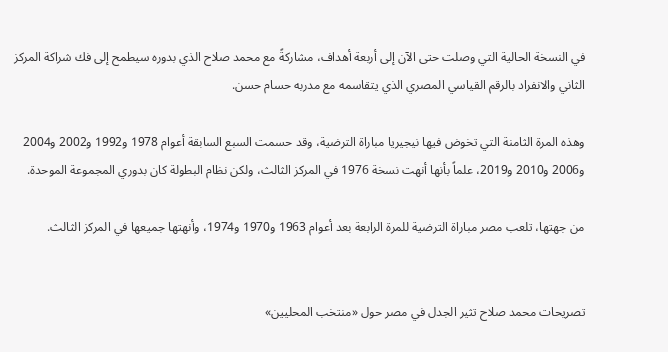في النسخة الحالية التي وصلت حتى الآن إلى أربعة أهداف، مشاركةً مع محمد صلاح الذي بدوره سيطمح إلى فك شراكة المركز الثاني والانفراد بالرقم القياسي المصري الذي يتقاسمه مع مدربه حسام حسن.

وهذه المرة الثامنة التي تخوض فيها نيجيريا مباراة الترضية، وقد حسمت السبع السابقة أعوام 1978 و1992 و2002 و2004 و2006 و2010 و2019، علماً بأنها أنهت نسخة 1976 في المركز الثالث، ولكن نظام البطولة كان بدوري المجموعة الموحدة.

من جهتها، تلعب مصر مباراة الترضية للمرة الرابعة بعد أعوام 1963 و1970 و1974، وأنهتها جميعها في المركز الثالث.


تصريحات محمد صلاح تثير الجدل في مصر حول «منتخب المحليين»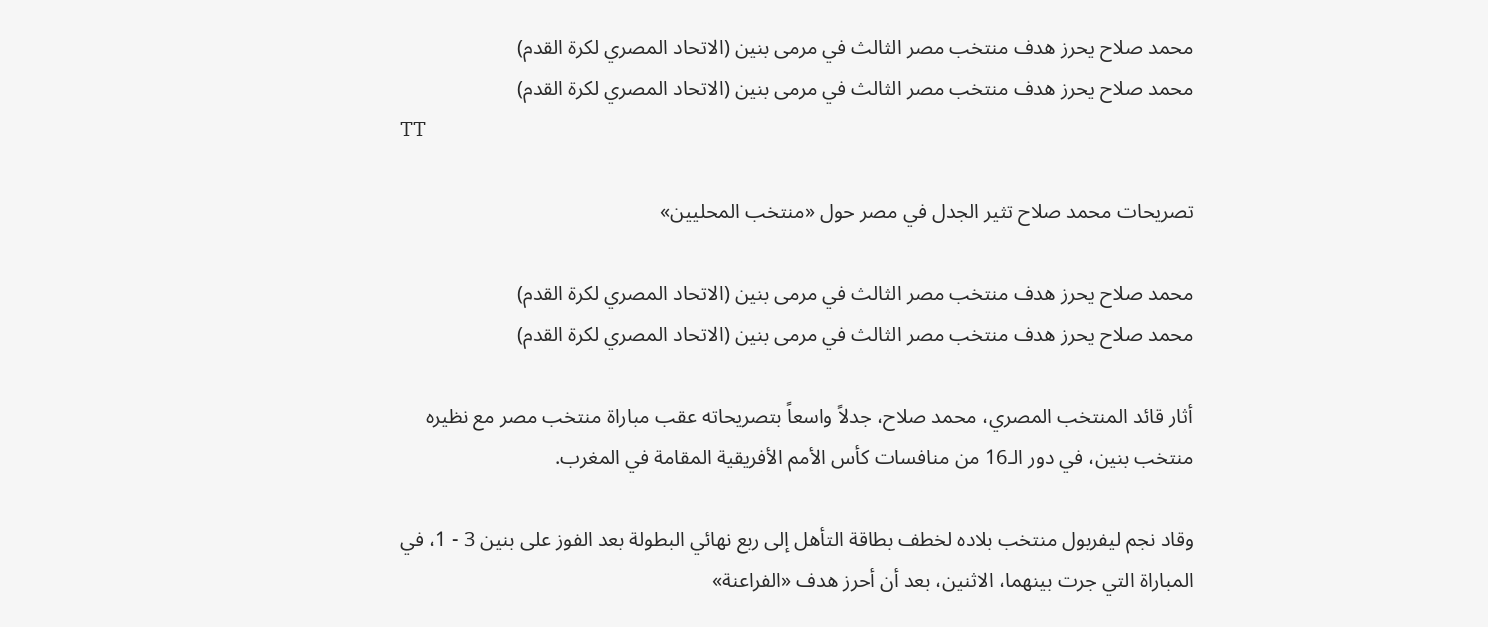محمد صلاح يحرز هدف منتخب مصر الثالث في مرمى بنين (الاتحاد المصري لكرة القدم)
محمد صلاح يحرز هدف منتخب مصر الثالث في مرمى بنين (الاتحاد المصري لكرة القدم)
TT

تصريحات محمد صلاح تثير الجدل في مصر حول «منتخب المحليين»

محمد صلاح يحرز هدف منتخب مصر الثالث في مرمى بنين (الاتحاد المصري لكرة القدم)
محمد صلاح يحرز هدف منتخب مصر الثالث في مرمى بنين (الاتحاد المصري لكرة القدم)

أثار قائد المنتخب المصري، محمد صلاح، جدلاً واسعاً بتصريحاته عقب مباراة منتخب مصر مع نظيره منتخب بنين، في دور الـ16 من منافسات كأس الأمم الأفريقية المقامة في المغرب.

وقاد نجم ليفربول منتخب بلاده لخطف بطاقة التأهل إلى ربع نهائي البطولة بعد الفوز على بنين 3 - 1، في المباراة التي جرت بينهما، الاثنين، بعد أن أحرز هدف «الفراعنة»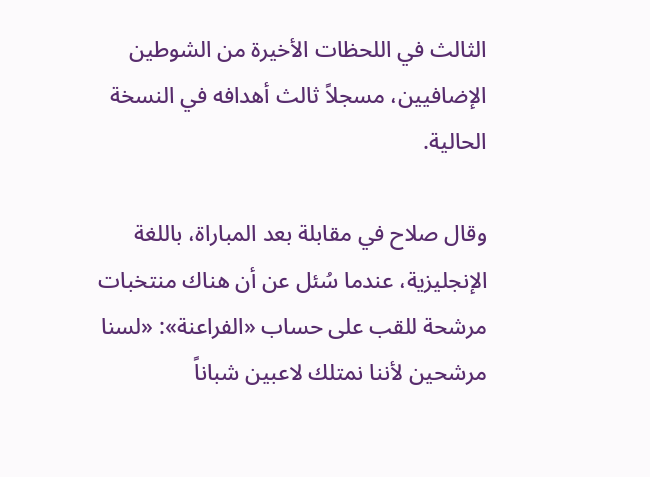الثالث في اللحظات الأخيرة من الشوطين الإضافيين، مسجلاً ثالث أهدافه في النسخة الحالية.

وقال صلاح في مقابلة بعد المباراة، باللغة الإنجليزية، عندما سُئل عن أن هناك منتخبات مرشحة للقب على حساب «الفراعنة»: «لسنا مرشحين لأننا نمتلك لاعبين شباناً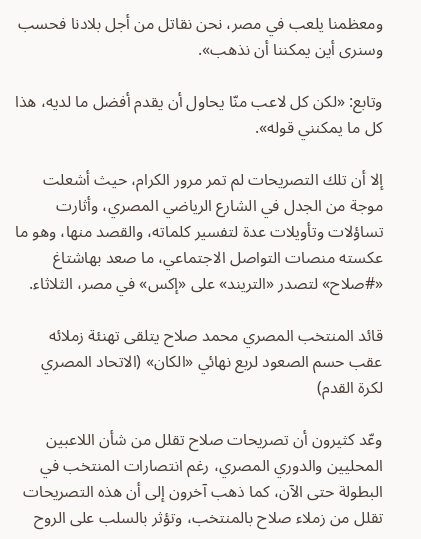ومعظمنا يلعب في مصر، نحن نقاتل من أجل بلادنا فحسب وسنرى أين يمكننا أن نذهب».

وتابع: «لكن كل لاعب منّا يحاول أن يقدم أفضل ما لديه، هذا كل ما يمكنني قوله».

إلا أن تلك التصريحات لم تمر مرور الكرام، حيث أشعلت موجة من الجدل في الشارع الرياضي المصري، وأثارت تساؤلات وتأويلات عدة لتفسير كلماته، والقصد منها، وهو ما عكسته منصات التواصل الاجتماعي، ما صعد بهاشتاغ «#صلاح» لتصدر «التريند» على «إكس» في مصر، الثلاثاء.

قائد المنتخب المصري محمد صلاح يتلقى تهنئة زملائه عقب حسم الصعود لربع نهائي «الكان» (الاتحاد المصري لكرة القدم)

وعّد كثيرون أن تصريحات صلاح تقلل من شأن اللاعبين المحليين والدوري المصري، رغم انتصارات المنتخب في البطولة حتى الآن، كما ذهب آخرون إلى أن هذه التصريحات تقلل من زملاء صلاح بالمنتخب، وتؤثر بالسلب على الروح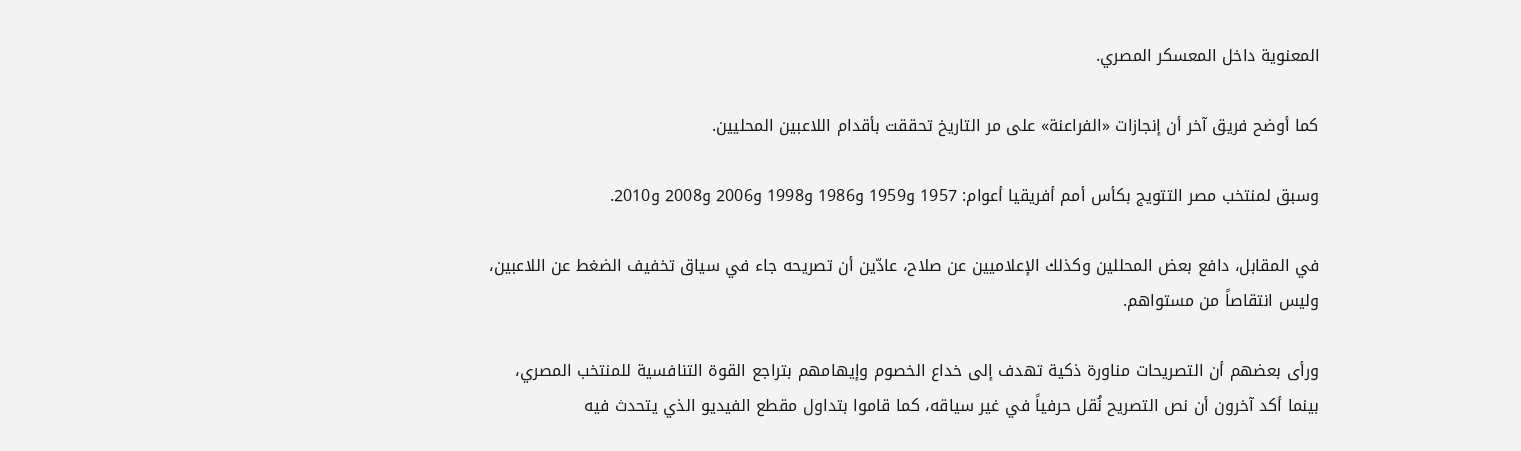المعنوية داخل المعسكر المصري.

كما أوضح فريق آخر أن إنجازات «الفراعنة» على مر التاريخ تحققت بأقدام اللاعبين المحليين.

وسبق لمنتخب مصر التتويج بكأس أمم أفريقيا أعوام: 1957 و1959 و1986 و1998 و2006 و2008 و2010.

في المقابل، دافع بعض المحللين وكذلك الإعلاميين عن صلاح، عادّين أن تصريحه جاء في سياق تخفيف الضغط عن اللاعبين، وليس انتقاصاً من مستواهم.

ورأى بعضهم أن التصريحات مناورة ذكية تهدف إلى خداع الخصوم وإيهامهم بتراجع القوة التنافسية للمنتخب المصري، بينما أكد آخرون أن نص التصريح نُقل حرفياً في غير سياقه، كما قاموا بتداول مقطع الفيديو الذي يتحدث فيه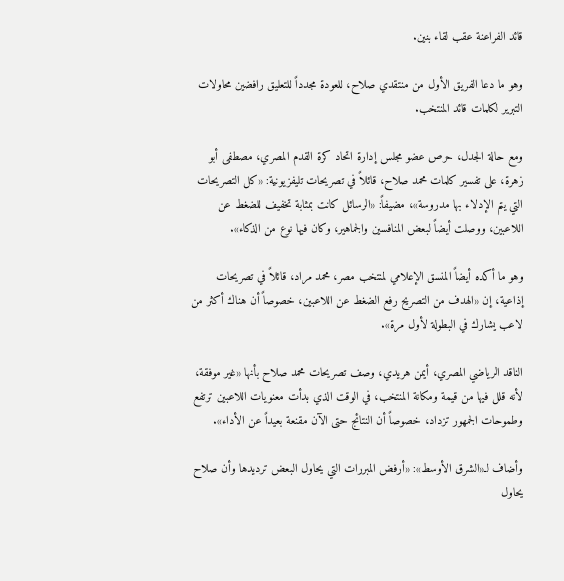قائد الفراعنة عقب لقاء بنين.

وهو ما دعا الفريق الأول من منتقدي صلاح، للعودة مجدداً للتعليق رافضين محاولات التبرير لكلمات قائد المنتخب.

ومع حالة الجدل، حرص عضو مجلس إدارة اتحاد كرة القدم المصري، مصطفى أبو زهرة، على تفسير كلمات محمد صلاح، قائلاً في تصريحات تليفزيونية: «كل التصريحات التي يتم الإدلاء بها مدروسة»، مضيفاً: «الرسائل كانت بمثابة تخفيف للضغط عن اللاعبين، ووصلت أيضاً لبعض المنافسين والجماهير، وكان فيها نوع من الذكاء».

وهو ما أكده أيضاً المنسق الإعلامي لمنتخب مصر، محمد مراد، قائلاً في تصريحات إذاعية، إن «الهدف من التصريح رفع الضغط عن اللاعبين، خصوصاً أن هناك أكثر من لاعب يشارك في البطولة لأول مرة».

الناقد الرياضي المصري، أيمن هريدي، وصف تصريحات محمد صلاح بأنها «غير موفقة، لأنه قلل فيها من قيمة ومكانة المنتخب، في الوقت الذي بدأت معنويات اللاعبين ترتفع وطموحات الجمهور تزداد، خصوصاً أن النتائج حتى الآن مقنعة بعيداً عن الأداء».

وأضاف لـ«الشرق الأوسط»: «أرفض المبررات التي يحاول البعض ترديدها وأن صلاح يحاول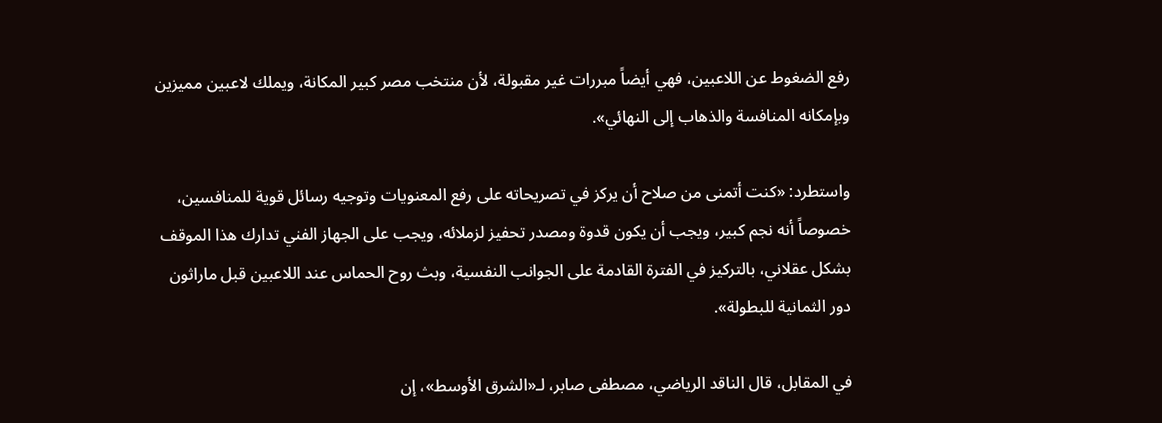رفع الضغوط عن اللاعبين، فهي أيضاً مبررات غير مقبولة، لأن منتخب مصر كبير المكانة، ويملك لاعبين مميزين وبإمكانه المنافسة والذهاب إلى النهائي».

واستطرد: «كنت أتمنى من صلاح أن يركز في تصريحاته على رفع المعنويات وتوجيه رسائل قوية للمنافسين، خصوصاً أنه نجم كبير، ويجب أن يكون قدوة ومصدر تحفيز لزملائه، ويجب على الجهاز الفني تدارك هذا الموقف بشكل عقلاني، بالتركيز في الفترة القادمة على الجوانب النفسية، وبث روح الحماس عند اللاعبين قبل ماراثون دور الثمانية للبطولة».

في المقابل، قال الناقد الرياضي، مصطفى صابر، لـ«الشرق الأوسط»، إن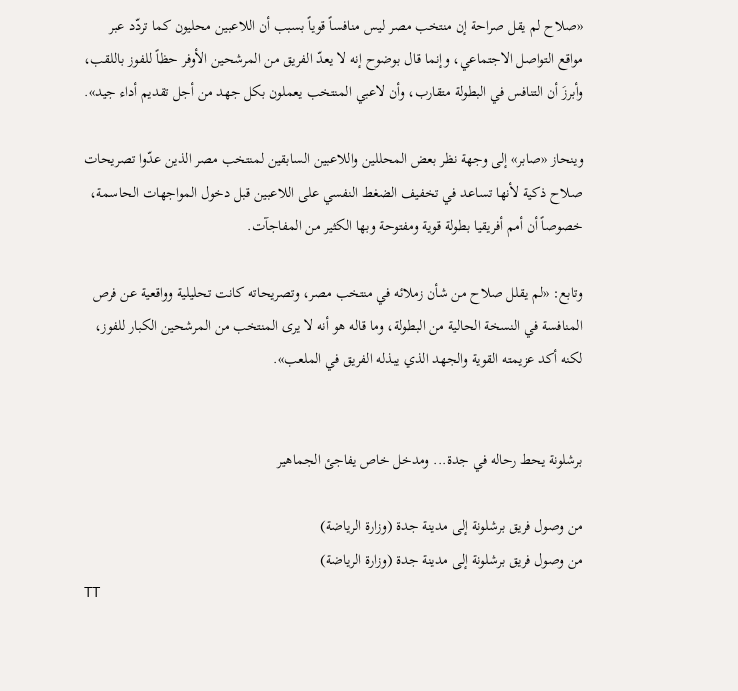«صلاح لم يقل صراحة إن منتخب مصر ليس منافساً قوياً بسبب أن اللاعبين محليون كما تردّد عبر مواقع التواصل الاجتماعي، وإنما قال بوضوح إنه لا يعدّ الفريق من المرشحين الأوفر حظاً للفوز باللقب، وأبرزَ أن التنافس في البطولة متقارب، وأن لاعبي المنتخب يعملون بكل جهد من أجل تقديم أداء جيد».

وينحاز «صابر» إلى وجهة نظر بعض المحللين واللاعبين السابقين لمنتخب مصر الذين عدّوا تصريحات صلاح ذكية لأنها تساعد في تخفيف الضغط النفسي على اللاعبين قبل دخول المواجهات الحاسمة، خصوصاً أن أمم أفريقيا بطولة قوية ومفتوحة وبها الكثير من المفاجآت.

وتابع: «لم يقلل صلاح من شأن زملائه في منتخب مصر، وتصريحاته كانت تحليلية وواقعية عن فرص المنافسة في النسخة الحالية من البطولة، وما قاله هو أنه لا يرى المنتخب من المرشحين الكبار للفوز، لكنه أكد عزيمته القوية والجهد الذي يبذله الفريق في الملعب».


برشلونة يحط رحاله في جدة... ومدخل خاص يفاجئ الجماهير

من وصول فريق برشلونة إلى مدينة جدة (وزارة الرياضة)
من وصول فريق برشلونة إلى مدينة جدة (وزارة الرياضة)
TT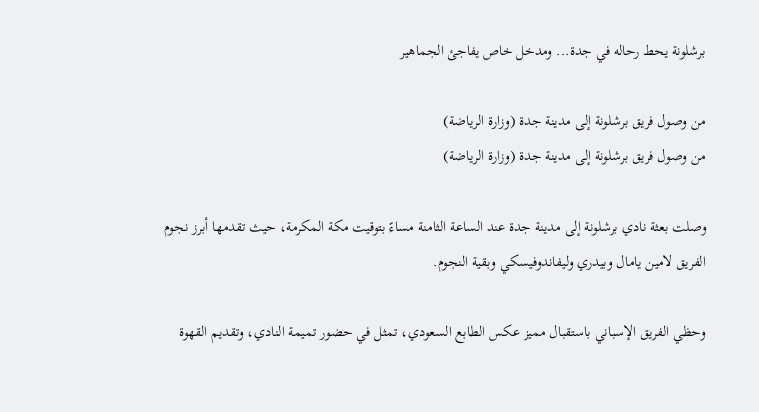برشلونة يحط رحاله في جدة... ومدخل خاص يفاجئ الجماهير

من وصول فريق برشلونة إلى مدينة جدة (وزارة الرياضة)
من وصول فريق برشلونة إلى مدينة جدة (وزارة الرياضة)

وصلت بعثة نادي برشلونة إلى مدينة جدة عند الساعة الثامنة مساءً بتوقيت مكة المكرمة، حيث تقدمها أبرز نجوم الفريق لامين يامال وبيدري وليفاندوفيسكي وبقية النجوم.

وحظي الفريق الإسباني باستقبال مميز عكس الطابع السعودي، تمثل في حضور تميمة النادي، وتقديم القهوة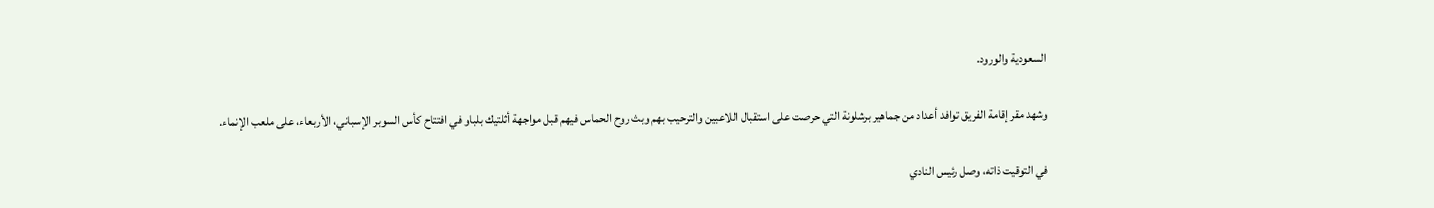السعودية والورود.

وشهد مقر إقامة الفريق توافد أعداد من جماهير برشلونة التي حرصت على استقبال اللاعبين والترحيب بهم وبث روح الحماس فيهم قبل مواجهة أثلتيك بلباو في افتتاح كأس السوبر الإسباني، الأربعاء، على ملعب الإنماء.

في التوقيت ذاته، وصل رئيس النادي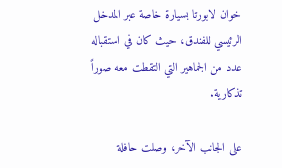خوان لابورتا بسيارة خاصة عبر المدخل الرئيسي للفندق، حيث كان في استقباله عدد من الجماهير التي التقطت معه صوراً تذكارية.

على الجانب الآخر، وصلت حافلة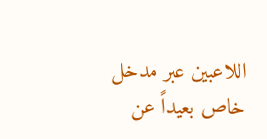اللاعبين عبر مدخل خاص بعيداً عن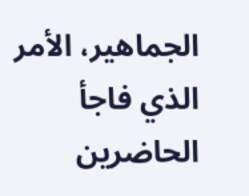الجماهير، الأمر الذي فاجأ الحاضرين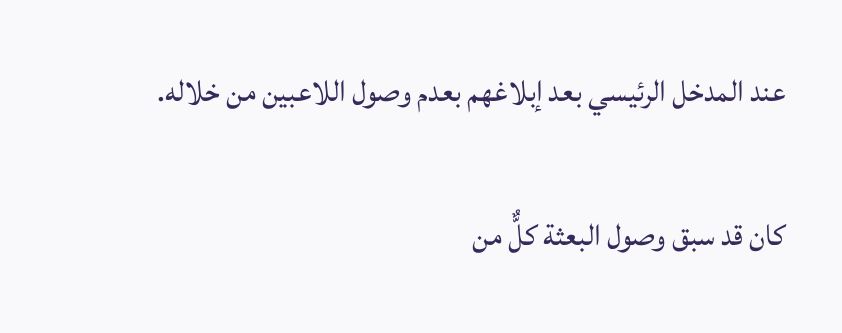عند المدخل الرئيسي بعد إبلاغهم بعدم وصول اللاعبين من خلاله.

كان قد سبق وصول البعثة كلٌّ من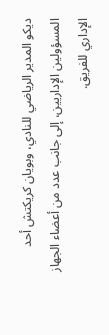ديكو المدير الرياضي للنادي، وبويان كريكتش أحد المسؤولين الإداريين، إلى جانب عدد من أعضاء الجهاز الإداري للفريق.